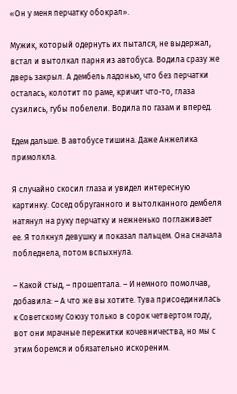«Он у меня перчатку обокрал».

Мужик, который одернуть их пытался, не выдержал, встал и вытолкал парня из автобуса. Водила сразу же дверь закрыл. А дембель ладонью, что без перчатки осталась, колотит по раме, кричит что-то, глаза сузились, губы побелели. Водила по газам и вперед.

Едем дальше. В автобусе тишина. Даже Анжелика примолкла.

Я случайно скосил глаза и увидел интересную картинку. Сосед обруганного и вытолканного дембеля натянул на руку перчатку и нежненько поглаживает ее. Я толкнул девушку и показал пальцем. Она сначала побледнела, потом вспыхнула.

– Какой стыд, – прошептала. – И немного помолчав, добавила: – А что же вы хотите. Тува присоединилась к Советскому Союзу только в сорок четвертом году, вот они мрачные пережитки кочевничества, но мы с этим боремся и обязательно искореним.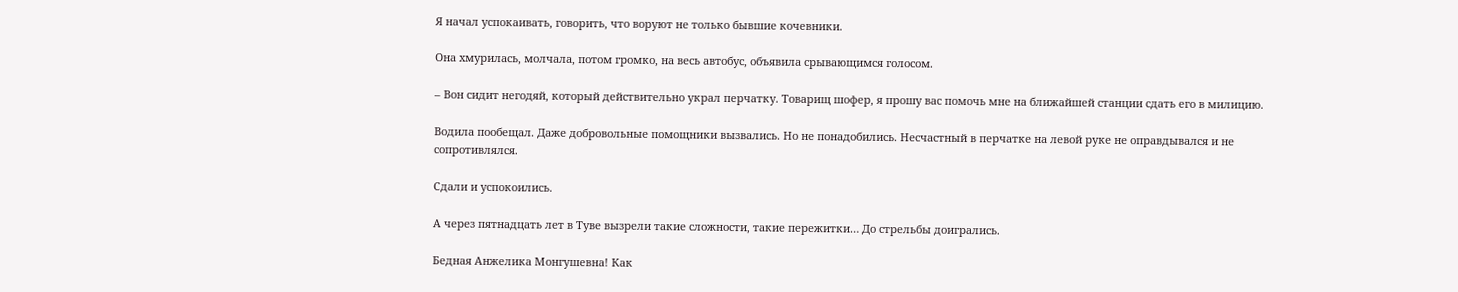Я начал успокаивать, говорить, что воруют не только бывшие кочевники.

Она хмурилась, молчала, потом громко, на весь автобус, объявила срывающимся голосом.

– Вон сидит негодяй, который действительно украл перчатку. Товарищ шофер, я прошу вас помочь мне на ближайшей станции сдать его в милицию.

Водила пообещал. Даже добровольные помощники вызвались. Но не понадобились. Несчастный в перчатке на левой руке не оправдывался и не сопротивлялся.

Сдали и успокоились.

А через пятнадцать лет в Туве вызрели такие сложности, такие пережитки… До стрельбы доигрались.

Бедная Анжелика Монгушевна! Как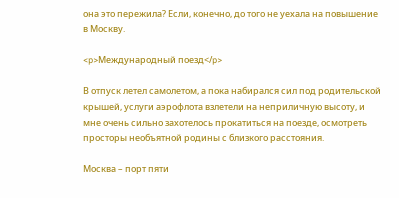она это пережила? Если, конечно, до того не уехала на повышение в Москву.

<p>Международный поезд</p>

В отпуск летел самолетом, а пока набирался сил под родительской крышей, услуги аэрофлота взлетели на неприличную высоту, и мне очень сильно захотелось прокатиться на поезде, осмотреть просторы необъятной родины с близкого расстояния.

Москва – порт пяти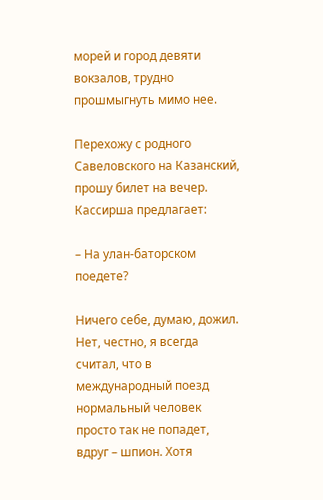морей и город девяти вокзалов, трудно прошмыгнуть мимо нее.

Перехожу с родного Савеловского на Казанский, прошу билет на вечер. Кассирша предлагает:

– На улан-баторском поедете?

Ничего себе, думаю, дожил. Нет, честно, я всегда считал, что в международный поезд нормальный человек просто так не попадет, вдруг – шпион. Хотя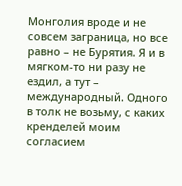Монголия вроде и не совсем заграница, но все равно – не Бурятия. Я и в мягком-то ни разу не ездил, а тут – международный. Одного в толк не возьму, с каких кренделей моим согласием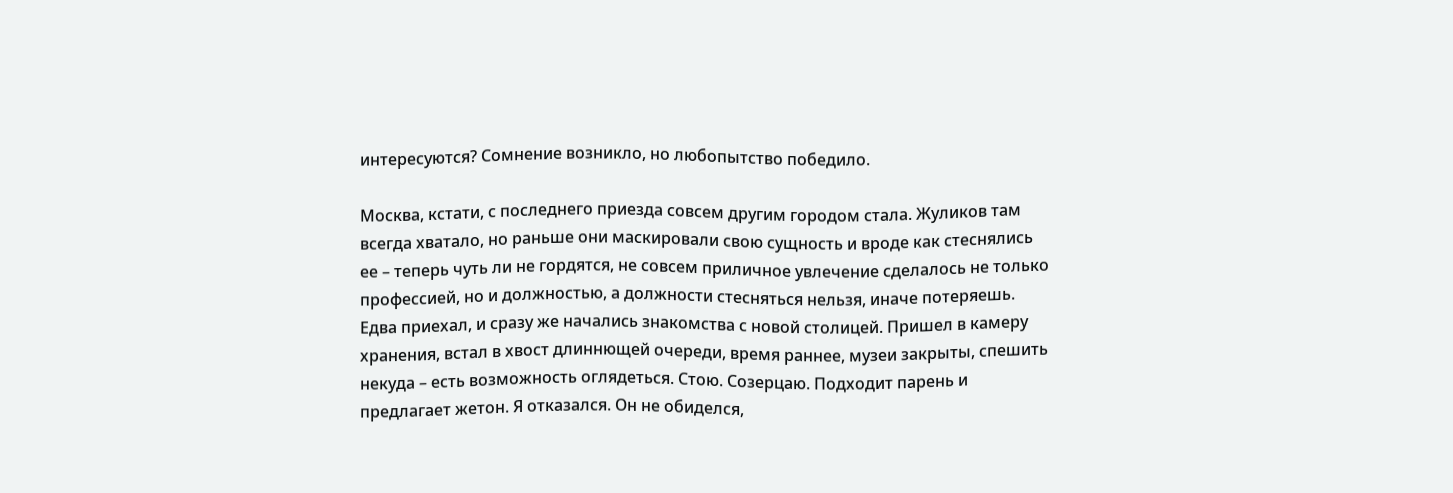интересуются? Сомнение возникло, но любопытство победило.

Москва, кстати, с последнего приезда совсем другим городом стала. Жуликов там всегда хватало, но раньше они маскировали свою сущность и вроде как стеснялись ее – теперь чуть ли не гордятся, не совсем приличное увлечение сделалось не только профессией, но и должностью, а должности стесняться нельзя, иначе потеряешь. Едва приехал, и сразу же начались знакомства с новой столицей. Пришел в камеру хранения, встал в хвост длиннющей очереди, время раннее, музеи закрыты, спешить некуда – есть возможность оглядеться. Стою. Созерцаю. Подходит парень и предлагает жетон. Я отказался. Он не обиделся,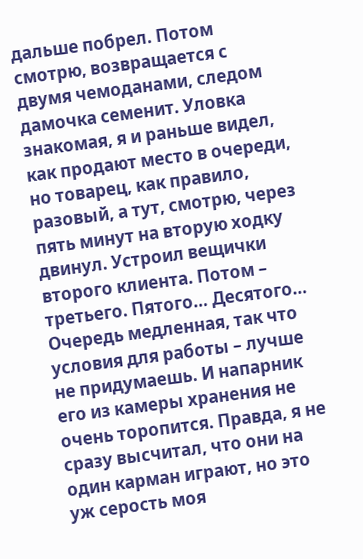дальше побрел. Потом смотрю, возвращается с двумя чемоданами, следом дамочка семенит. Уловка знакомая, я и раньше видел, как продают место в очереди, но товарец, как правило, разовый, а тут, смотрю, через пять минут на вторую ходку двинул. Устроил вещички второго клиента. Потом – третьего. Пятого… Десятого… Очередь медленная, так что условия для работы – лучше не придумаешь. И напарник его из камеры хранения не очень торопится. Правда, я не сразу высчитал, что они на один карман играют, но это уж серость моя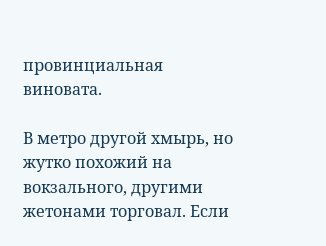провинциальная виновата.

В метро другой хмырь, но жутко похожий на вокзального, другими жетонами торговал. Если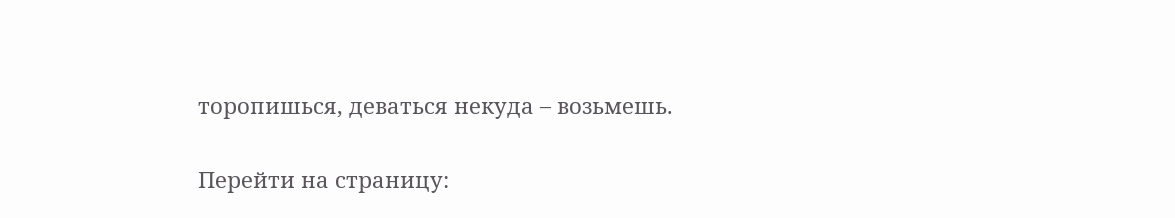торопишься, деваться некуда – возьмешь.

Перейти на страницу: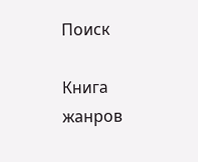Поиск

Книга жанров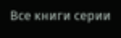Все книги серии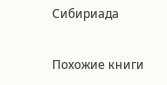Сибириада

Похожие книги